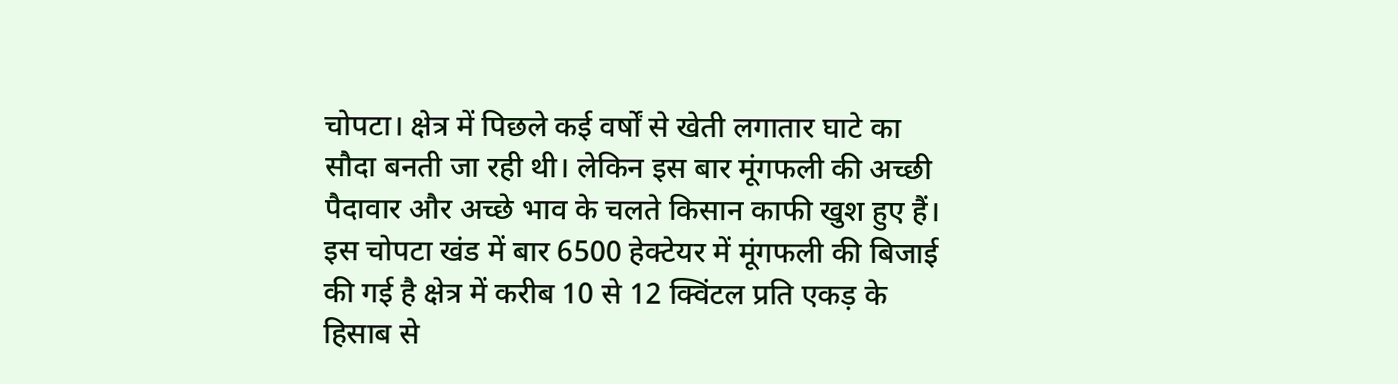चोपटा। क्षेत्र में पिछले कई वर्षों से खेती लगातार घाटे का सौदा बनती जा रही थी। लेकिन इस बार मूंगफली की अच्छी पैदावार और अच्छे भाव के चलते किसान काफी खुश हुए हैं। इस चोपटा खंड में बार 6500 हेक्टेयर में मूंगफली की बिजाई की गई है क्षेत्र में करीब 10 से 12 क्विंटल प्रति एकड़ के हिसाब से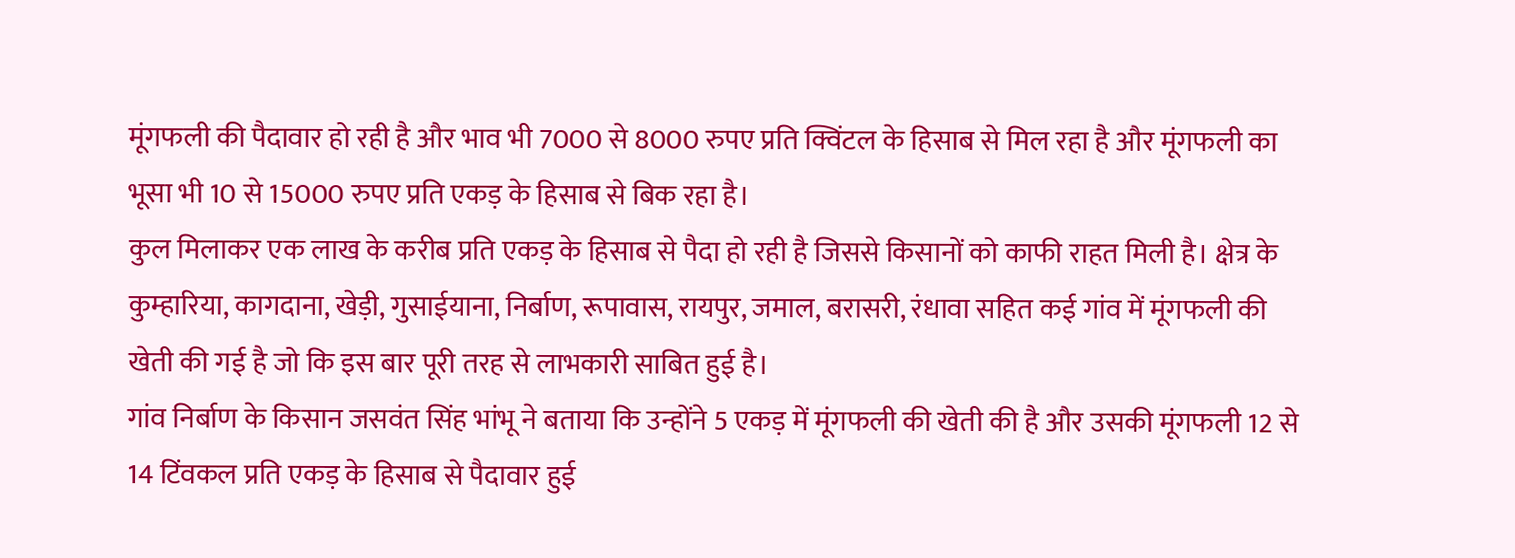मूंगफली की पैदावार हो रही है और भाव भी 7000 से 8000 रुपए प्रति क्विंटल के हिसाब से मिल रहा है और मूंगफली का भूसा भी 10 से 15000 रुपए प्रति एकड़ के हिसाब से बिक रहा है।
कुल मिलाकर एक लाख के करीब प्रति एकड़ के हिसाब से पैदा हो रही है जिससे किसानों को काफी राहत मिली है। क्षेत्र के कुम्हारिया, कागदाना, खेड़ी, गुसाईयाना, निर्बाण, रूपावास, रायपुर, जमाल, बरासरी, रंधावा सहित कई गांव में मूंगफली की खेती की गई है जो कि इस बार पूरी तरह से लाभकारी साबित हुई है।
गांव निर्बाण के किसान जसवंत सिंह भांभू ने बताया कि उन्होंने 5 एकड़ में मूंगफली की खेती की है और उसकी मूंगफली 12 से 14 टिंवकल प्रति एकड़ के हिसाब से पैदावार हुई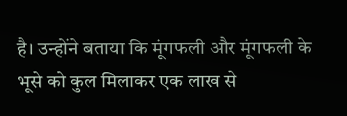है। उन्होंने बताया कि मूंगफली और मूंगफली के भूसे को कुल मिलाकर एक लाख से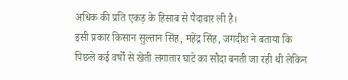अधिक की प्रति एकड़ के हिसाब से पैदावार ली है।
इसी प्रकार किसान सुल्तान सिंह, महेंद्र सिंह, जगदीश ने बताया कि पिछले कई वर्षों से खेती लगातार घाटे का सौदा बनती जा रही थी लेकिन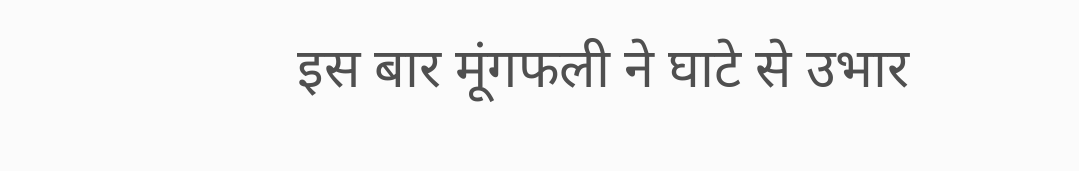इस बार मूंगफली ने घाटे से उभार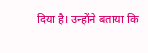दिया है। उन्होंने बताया कि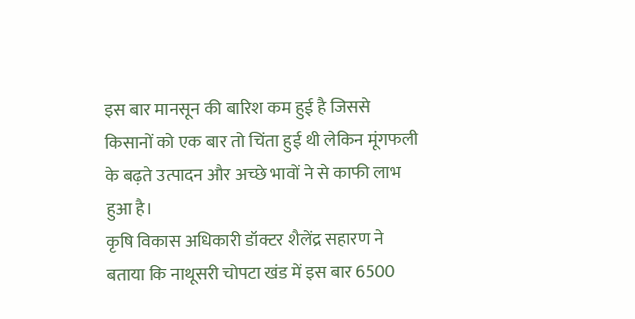इस बार मानसून की बारिश कम हुई है जिससे किसानों को एक बार तो चिंता हुई थी लेकिन मूंगफली के बढ़ते उत्पादन और अच्छे भावों ने से काफी लाभ हुआ है।
कृषि विकास अधिकारी डॉक्टर शैलेंद्र सहारण ने बताया कि नाथूसरी चोपटा खंड में इस बार 6500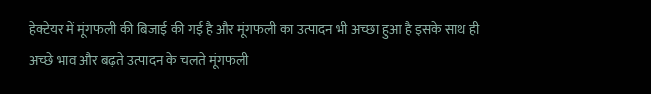हेक्टेयर में मूंगफली की बिजाई की गई है और मूंगफली का उत्पादन भी अच्छा हुआ है इसके साथ ही अच्छे भाव और बढ़ते उत्पादन के चलते मूंगफली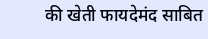की खेती फायदेमंद साबित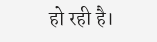हो रही है।